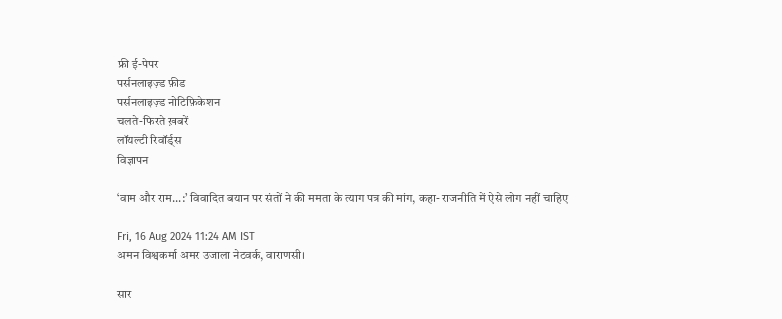फ्री ई-पेपर
पर्सनलाइज़्ड फ़ीड
पर्सनलाइज़्ड नोटिफ़िकेशन
चलते-फिरते ख़बरें
लॉयल्टी रिवॉर्ड्स
विज्ञापन

‘वाम और राम...:’ विवादित बयान पर संतों ने की ममता के त्याग पत्र की मांग, कहा- राजनीति में ऐसे लोग नहीं चाहिए

Fri, 16 Aug 2024 11:24 AM IST
अमन विश्वकर्मा अमर उजाला नेटवर्क, वाराणसी।

सार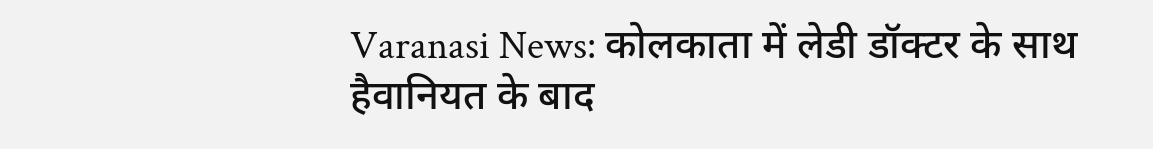Varanasi News: कोलकाता में लेडी डॉक्टर के साथ हैवानियत के बाद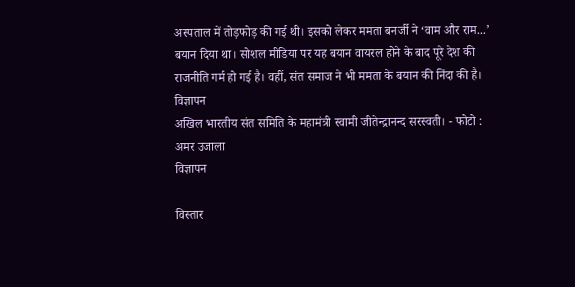अस्पताल में तोड़फोड़ की गई थी। इसको लेकर ममता बनर्जी ने ‘वाम और राम...’ बयान दिया था। सोशल मीडिया पर यह बयान वायरल होने के बाद पूरे देश की राजनीति गर्म हो गई है। वहीं, संत समाज ने भी ममता के बयान की निंदा की है।
विज्ञापन
अखिल भारतीय संत समिति के महामंत्री स्वामी जीतेन्द्रानन्द सरस्वती। - फोटो : अमर उजाला
विज्ञापन

विस्तार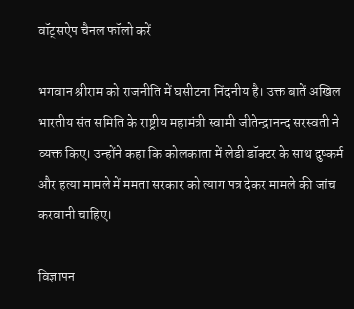वॉट्सऐप चैनल फॉलो करें

भगवान श्रीराम को राजनीति में घसीटना निंदनीय है। उक्त बातें अखिल भारतीय संत समिति के राष्ट्रीय महामंत्री स्वामी जीतेन्द्रानन्द सरस्वती ने व्यक्त किए। उन्होंने कहा कि कोलकाता में लेडी डॉक्टर के साथ दुष्कर्म और हत्या मामले में ममता सरकार को त्याग पत्र देकर मामले की जांच करवानी चाहिए।

विज्ञापन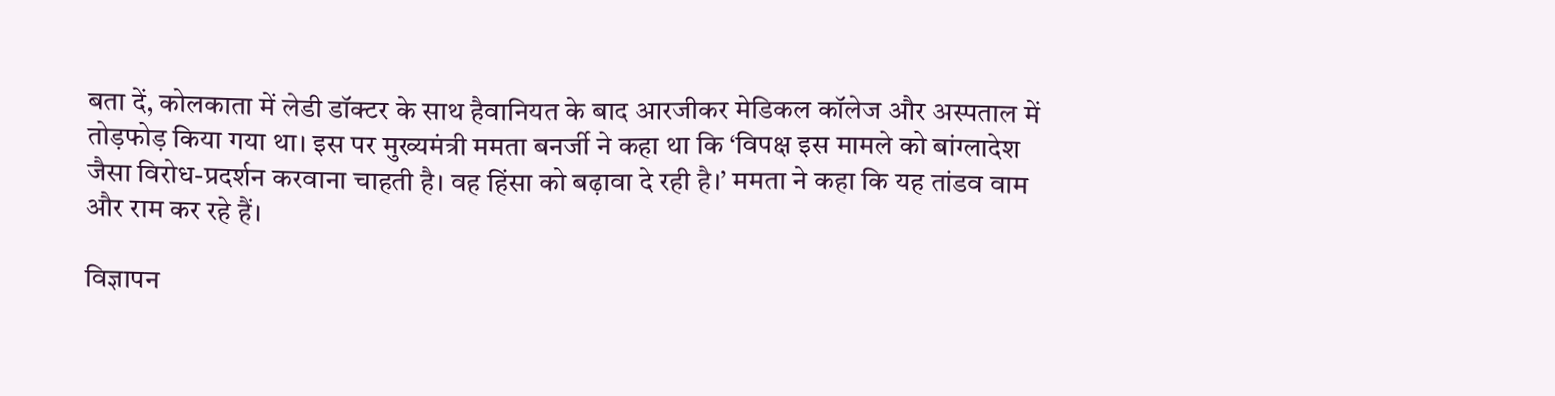बता दें, कोलकाता में लेडी डॉक्टर के साथ हैवानियत के बाद आरजीकर मेडिकल कॉलेज और अस्पताल में तोड़फोड़ किया गया था। इस पर मुख्यमंत्री ममता बनर्जी ने कहा था कि ‘विपक्ष इस मामले को बांग्लादेश जैसा विरोध-प्रदर्शन करवाना चाहती है। वह हिंसा को बढ़ावा दे रही है।’ ममता ने कहा कि यह तांडव वाम और राम कर रहे हैं।

विज्ञापन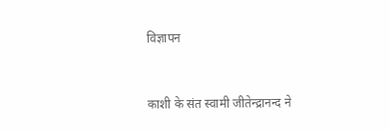विज्ञापन


काशी के संत स्वामी जीतेन्द्रानन्द ने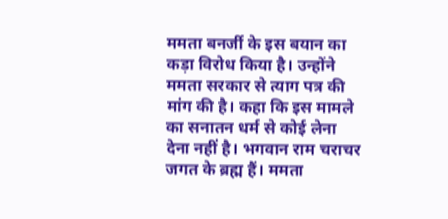ममता बनर्जी के इस बयान का कड़ा विरोध किया है। उन्होंने ममता सरकार से त्याग पत्र की मांग की है। कहा कि इस मामले का सनातन धर्म से कोई लेना देना नहीं है। भगवान राम चराचर जगत के ब्रह्म हैं। ममता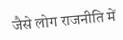जैसे लोग राजनीति में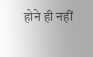होने ही नहीं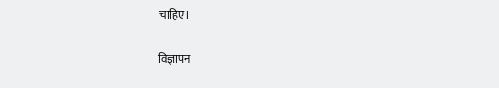चाहिए।

विज्ञापन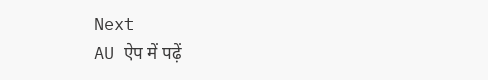Next
AU ऐप में पढ़ें